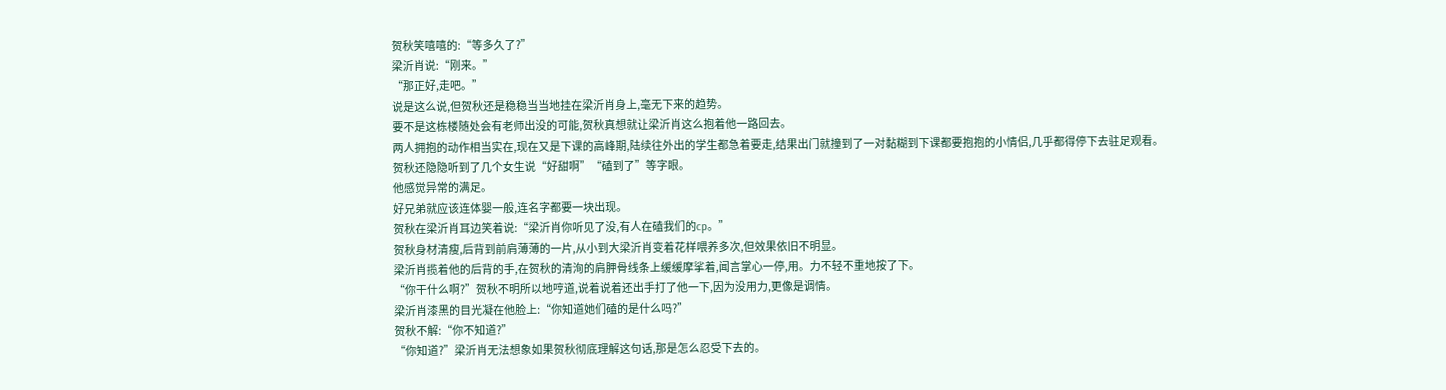贺秋笑嘻嘻的:“等多久了?”
梁沂肖说:“刚来。”
“那正好,走吧。”
说是这么说,但贺秋还是稳稳当当地挂在梁沂肖身上,毫无下来的趋势。
要不是这栋楼随处会有老师出没的可能,贺秋真想就让梁沂肖这么抱着他一路回去。
两人拥抱的动作相当实在,现在又是下课的高峰期,陆续往外出的学生都急着要走,结果出门就撞到了一对黏糊到下课都要抱抱的小情侣,几乎都得停下去驻足观看。
贺秋还隐隐听到了几个女生说“好甜啊”“磕到了”等字眼。
他感觉异常的满足。
好兄弟就应该连体婴一般,连名字都要一块出现。
贺秋在梁沂肖耳边笑着说:“梁沂肖你听见了没,有人在磕我们的cp。”
贺秋身材清瘦,后背到前肩薄薄的一片,从小到大梁沂肖变着花样喂养多次,但效果依旧不明显。
梁沂肖揽着他的后背的手,在贺秋的清洵的肩胛骨线条上缓缓摩挲着,闻言掌心一停,用。力不轻不重地按了下。
“你干什么啊?”贺秋不明所以地哼道,说着说着还出手打了他一下,因为没用力,更像是调情。
梁沂肖漆黑的目光凝在他脸上:“你知道她们磕的是什么吗?”
贺秋不解:“你不知道?”
“你知道?”梁沂肖无法想象如果贺秋彻底理解这句话,那是怎么忍受下去的。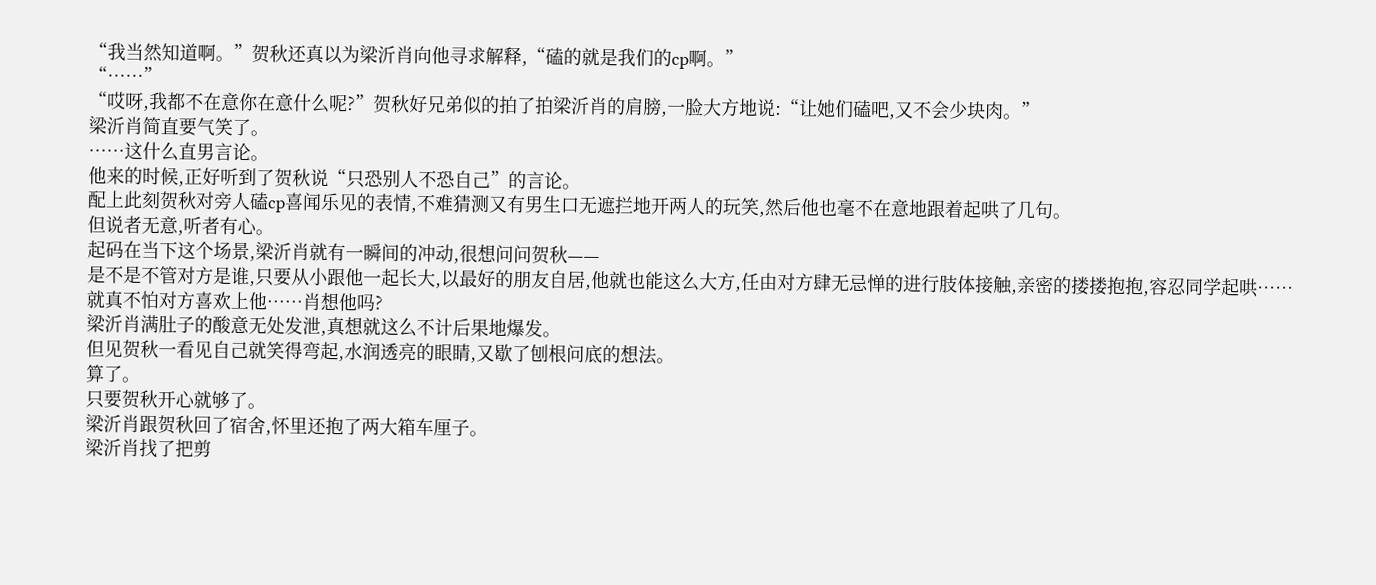“我当然知道啊。”贺秋还真以为梁沂肖向他寻求解释,“磕的就是我们的cp啊。”
“……”
“哎呀,我都不在意你在意什么呢?”贺秋好兄弟似的拍了拍梁沂肖的肩膀,一脸大方地说:“让她们磕吧,又不会少块肉。”
梁沂肖简直要气笑了。
……这什么直男言论。
他来的时候,正好听到了贺秋说“只恐别人不恐自己”的言论。
配上此刻贺秋对旁人磕cp喜闻乐见的表情,不难猜测又有男生口无遮拦地开两人的玩笑,然后他也毫不在意地跟着起哄了几句。
但说者无意,听者有心。
起码在当下这个场景,梁沂肖就有一瞬间的冲动,很想问问贺秋——
是不是不管对方是谁,只要从小跟他一起长大,以最好的朋友自居,他就也能这么大方,任由对方肆无忌惮的进行肢体接触,亲密的搂搂抱抱,容忍同学起哄……
就真不怕对方喜欢上他……肖想他吗?
梁沂肖满肚子的酸意无处发泄,真想就这么不计后果地爆发。
但见贺秋一看见自己就笑得弯起,水润透亮的眼睛,又歇了刨根问底的想法。
算了。
只要贺秋开心就够了。
梁沂肖跟贺秋回了宿舍,怀里还抱了两大箱车厘子。
梁沂肖找了把剪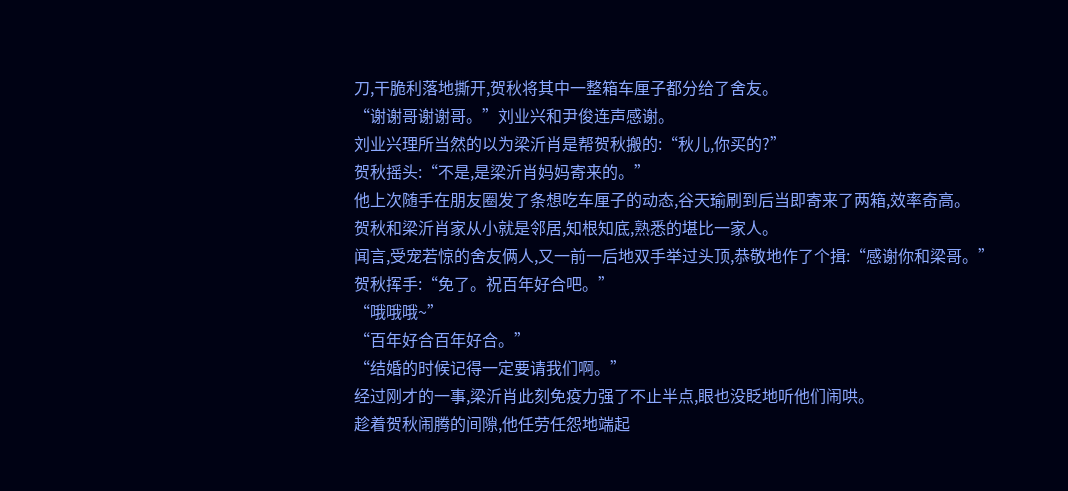刀,干脆利落地撕开,贺秋将其中一整箱车厘子都分给了舍友。
“谢谢哥谢谢哥。”刘业兴和尹俊连声感谢。
刘业兴理所当然的以为梁沂肖是帮贺秋搬的:“秋儿,你买的?”
贺秋摇头:“不是,是梁沂肖妈妈寄来的。”
他上次随手在朋友圈发了条想吃车厘子的动态,谷天瑜刷到后当即寄来了两箱,效率奇高。
贺秋和梁沂肖家从小就是邻居,知根知底,熟悉的堪比一家人。
闻言,受宠若惊的舍友俩人,又一前一后地双手举过头顶,恭敬地作了个揖:“感谢你和梁哥。”
贺秋挥手:“免了。祝百年好合吧。”
“哦哦哦~”
“百年好合百年好合。”
“结婚的时候记得一定要请我们啊。”
经过刚才的一事,梁沂肖此刻免疫力强了不止半点,眼也没眨地听他们闹哄。
趁着贺秋闹腾的间隙,他任劳任怨地端起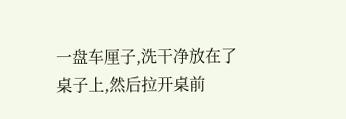一盘车厘子,洗干净放在了桌子上,然后拉开桌前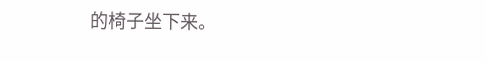的椅子坐下来。